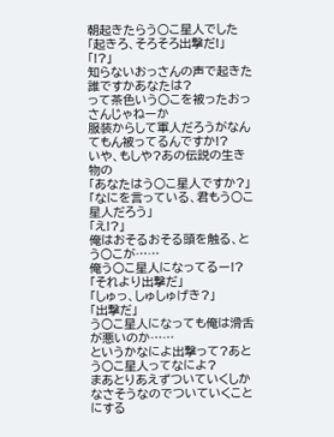朝起きたらう○こ星人でした
「起きろ、そろそろ出撃だ!」
「!?」
知らないおっさんの声で起きた
誰ですかあなたは?
って茶色いう○こを被ったおっさんじゃねーか
服装からして軍人だろうがなんてもん被ってるんですか!?
いや、もしや?あの伝説の生き物の
「あなたはう○こ星人ですか?」
「なにを言っている、君もう○こ星人だろう」
「え!?」
俺はおそるおそる頭を触る、とう○こが……
俺う○こ星人になってるー!?
「それより出撃だ」
「しゅっ、しゅしゅげき?」
「出撃だ」
う○こ星人になっても俺は滑舌が悪いのか……
というかなによ出撃って?あとう○こ星人ってなによ?
まあとりあえずついていくしかなさそうなのでついていくことにする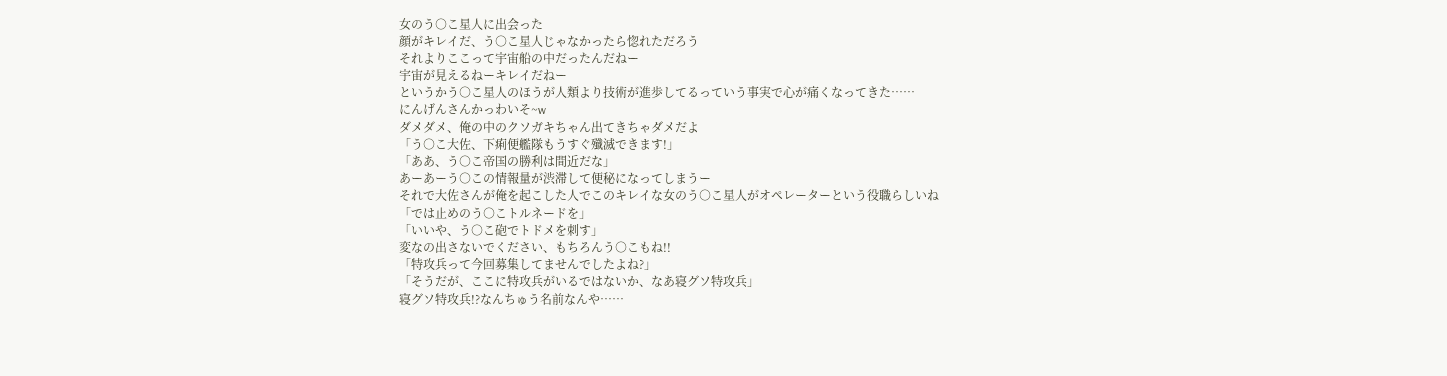女のう○こ星人に出会った
顔がキレイだ、う○こ星人じゃなかったら惚れただろう
それよりここって宇宙船の中だったんだねー
宇宙が見えるねーキレイだねー
というかう○こ星人のほうが人類より技術が進歩してるっていう事実で心が痛くなってきた……
にんげんさんかっわいそ~w
ダメダメ、俺の中のクソガキちゃん出てきちゃダメだよ
「う○こ大佐、下痢便艦隊もうすぐ殲滅できます!」
「ああ、う○こ帝国の勝利は間近だな」
あーあーう○この情報量が渋滞して便秘になってしまうー
それで大佐さんが俺を起こした人でこのキレイな女のう○こ星人がオペレーターという役職らしいね
「では止めのう○こトルネードを」
「いいや、う○こ砲でトドメを刺す」
変なの出さないでください、もちろんう○こもね!!
「特攻兵って今回募集してませんでしたよね?」
「そうだが、ここに特攻兵がいるではないか、なあ寝グソ特攻兵」
寝グソ特攻兵!?なんちゅう名前なんや……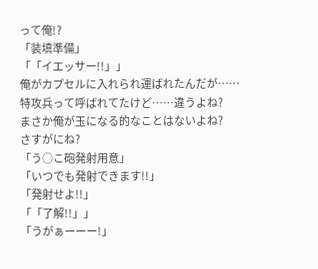って俺!?
「装填準備」
「「イエッサー!!」」
俺がカプセルに入れられ運ばれたんだが……
特攻兵って呼ばれてたけど……違うよね?
まさか俺が玉になる的なことはないよね?
さすがにね?
「う○こ砲発射用意」
「いつでも発射できます!!」
「発射せよ!!」
「「了解!!」」
「うがぁーーー!」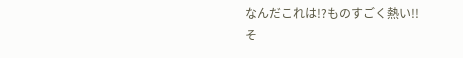なんだこれは!?ものすごく熱い!!
そ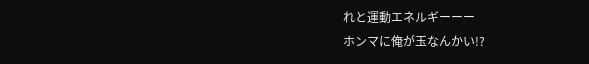れと運動エネルギーーー
ホンマに俺が玉なんかい!?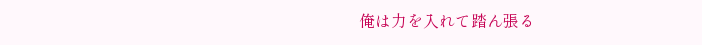俺は力を入れて踏ん張る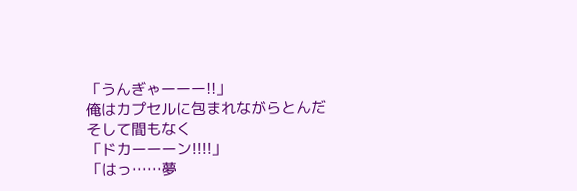「うんぎゃーーー!!」
俺はカプセルに包まれながらとんだ
そして間もなく
「ドカーーーン!!!!」
「はっ……夢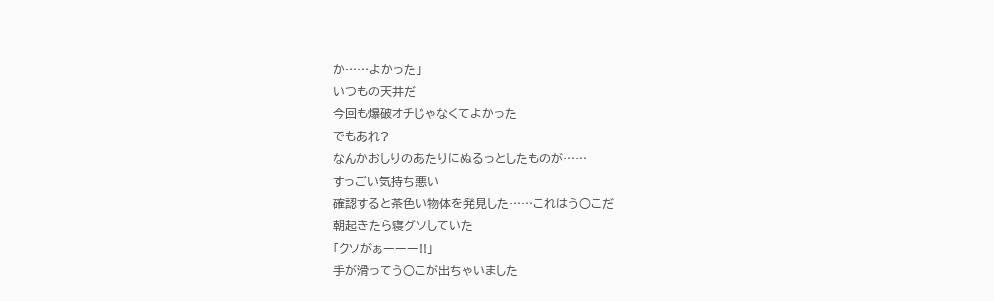か……よかった」
いつもの天井だ
今回も爆破オチじゃなくてよかった
でもあれ?
なんかおしりのあたりにぬるっとしたものが……
すっごい気持ち悪い
確認すると茶色い物体を発見した……これはう○こだ
朝起きたら寝グソしていた
「クソがぁーーー!!」
手が滑ってう○こが出ちゃいました